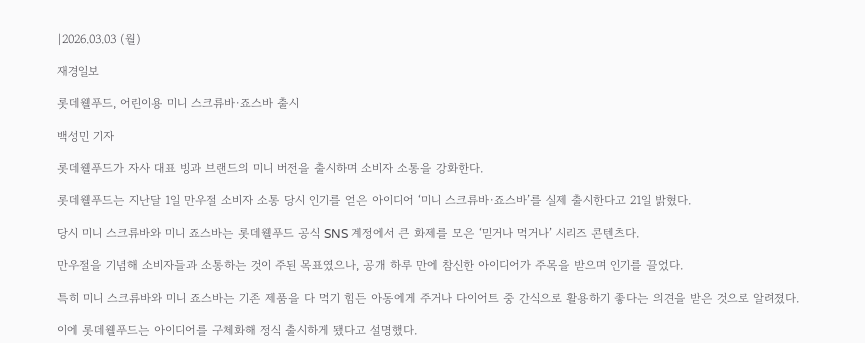|2026.03.03 (월)

재경일보

롯데웰푸드, 어린이용 미니 스크류바·죠스바 출시

백성민 기자

롯데웰푸드가 자사 대표 빙과 브랜드의 미니 버전을 출시하며 소비자 소통을 강화한다.

롯데웰푸드는 지난달 1일 만우절 소비자 소통 당시 인기를 얻은 아이디어 ‘미니 스크류바·죠스바’를 실제 출시한다고 21일 밝혔다.

당시 미니 스크류바와 미니 죠스바는 롯데웰푸드 공식 SNS 계정에서 큰 화제를 모은 ‘믿거나 먹거나’ 시리즈 콘텐츠다.

만우절을 기념해 소비자들과 소통하는 것이 주된 목표였으나, 공개 하루 만에 참신한 아이디어가 주목을 받으며 인기를 끌었다.

특히 미니 스크류바와 미니 죠스바는 기존 제품을 다 먹기 힘든 아동에게 주거나 다이어트 중 간식으로 활용하기 좋다는 의견을 받은 것으로 알려졌다.

이에 롯데웰푸드는 아이디어를 구체화해 정식 출시하게 됐다고 설명했다.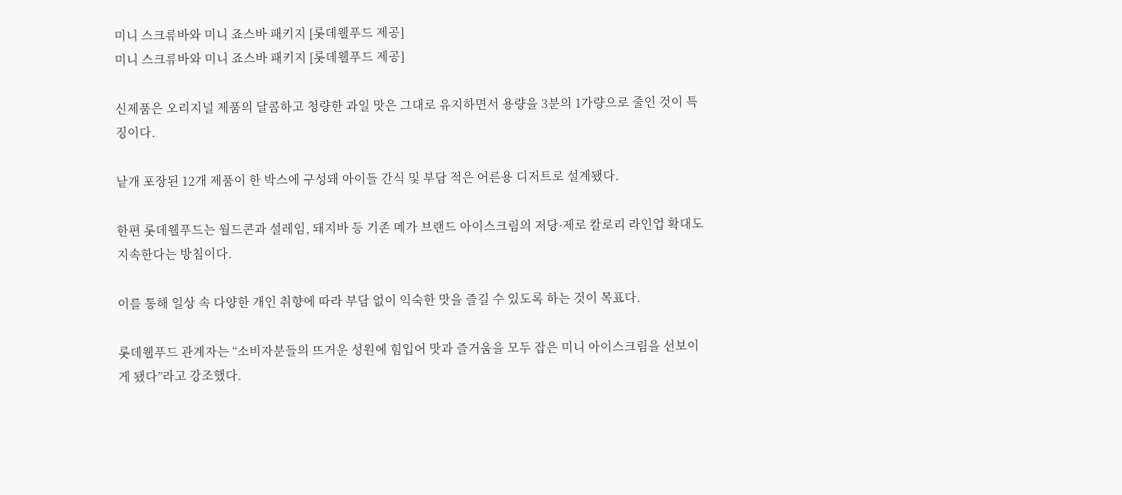미니 스크류바와 미니 죠스바 패키지 [롯데웰푸드 제공]
미니 스크류바와 미니 죠스바 패키지 [롯데웰푸드 제공]

신제품은 오리지널 제품의 달콤하고 청량한 과일 맛은 그대로 유지하면서 용량을 3분의 1가량으로 줄인 것이 특징이다.

낱개 포장된 12개 제품이 한 박스에 구성돼 아이들 간식 및 부담 적은 어른용 디저트로 설계됐다.

한편 롯데웰푸드는 월드콘과 설레임, 돼지바 등 기존 메가 브랜드 아이스크림의 저당·제로 칼로리 라인업 확대도 지속한다는 방침이다.

이를 통해 일상 속 다양한 개인 취향에 따라 부담 없이 익숙한 맛을 즐길 수 있도록 하는 것이 목표다.

롯데웰푸드 관계자는 “소비자분들의 뜨거운 성원에 힘입어 맛과 즐거움을 모두 잡은 미니 아이스크림을 선보이게 됐다”라고 강조했다.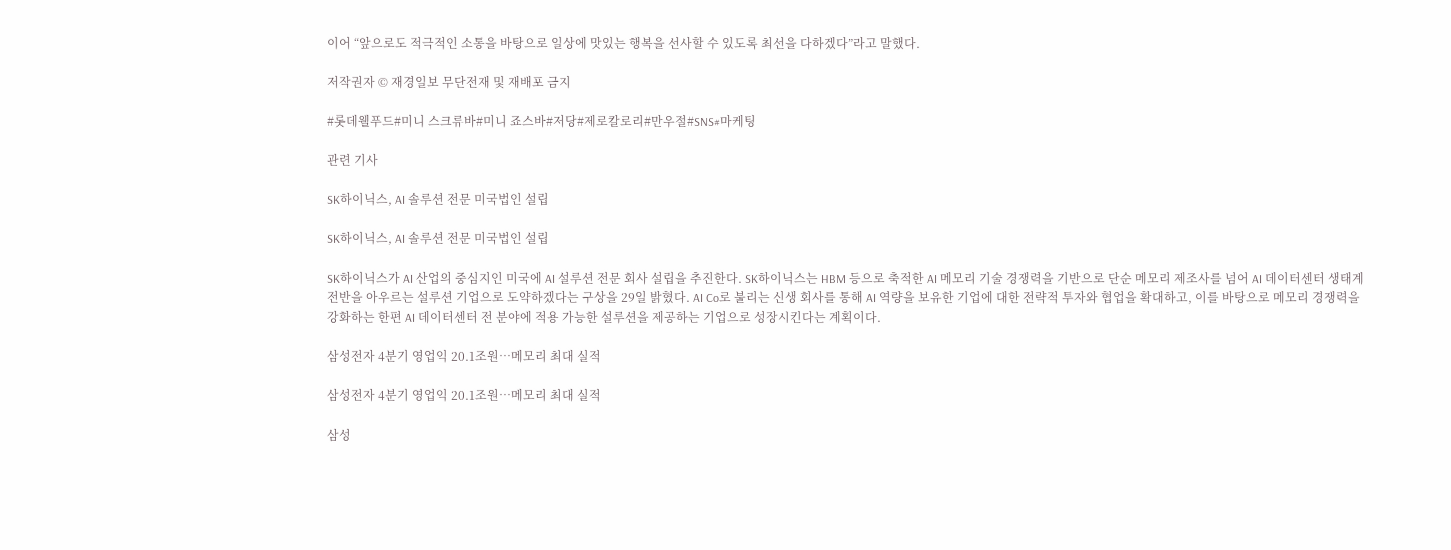이어 “앞으로도 적극적인 소통을 바탕으로 일상에 맛있는 행복을 선사할 수 있도록 최선을 다하겠다”라고 말했다.

저작권자 © 재경일보 무단전재 및 재배포 금지

#롯데웰푸드#미니 스크류바#미니 죠스바#저당#제로칼로리#만우절#SNS#마케팅

관련 기사

SK하이닉스, AI 솔루션 전문 미국법인 설립

SK하이닉스, AI 솔루션 전문 미국법인 설립

SK하이닉스가 AI 산업의 중심지인 미국에 AI 설루션 전문 회사 설립을 추진한다. SK하이닉스는 HBM 등으로 축적한 AI 메모리 기술 경쟁력을 기반으로 단순 메모리 제조사를 넘어 AI 데이터센터 생태계 전반을 아우르는 설루션 기업으로 도약하겠다는 구상을 29일 밝혔다. AI Co로 불리는 신생 회사를 통해 AI 역량을 보유한 기업에 대한 전략적 투자와 협업을 확대하고, 이를 바탕으로 메모리 경쟁력을 강화하는 한편 AI 데이터센터 전 분야에 적용 가능한 설루션을 제공하는 기업으로 성장시킨다는 계획이다.

삼성전자 4분기 영업익 20.1조원…메모리 최대 실적

삼성전자 4분기 영업익 20.1조원…메모리 최대 실적

삼성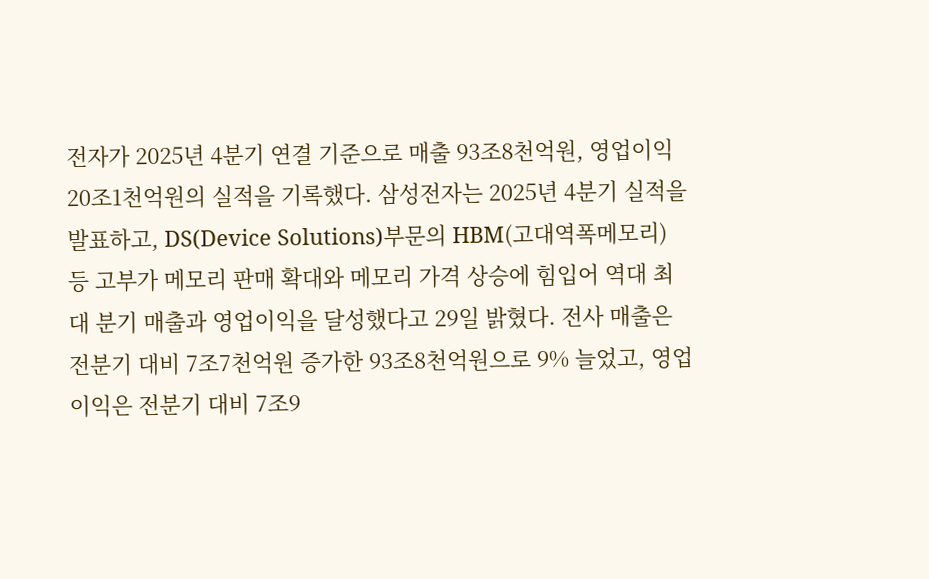전자가 2025년 4분기 연결 기준으로 매출 93조8천억원, 영업이익 20조1천억원의 실적을 기록했다. 삼성전자는 2025년 4분기 실적을 발표하고, DS(Device Solutions)부문의 HBM(고대역폭메모리) 등 고부가 메모리 판매 확대와 메모리 가격 상승에 힘입어 역대 최대 분기 매출과 영업이익을 달성했다고 29일 밝혔다. 전사 매출은 전분기 대비 7조7천억원 증가한 93조8천억원으로 9% 늘었고, 영업이익은 전분기 대비 7조9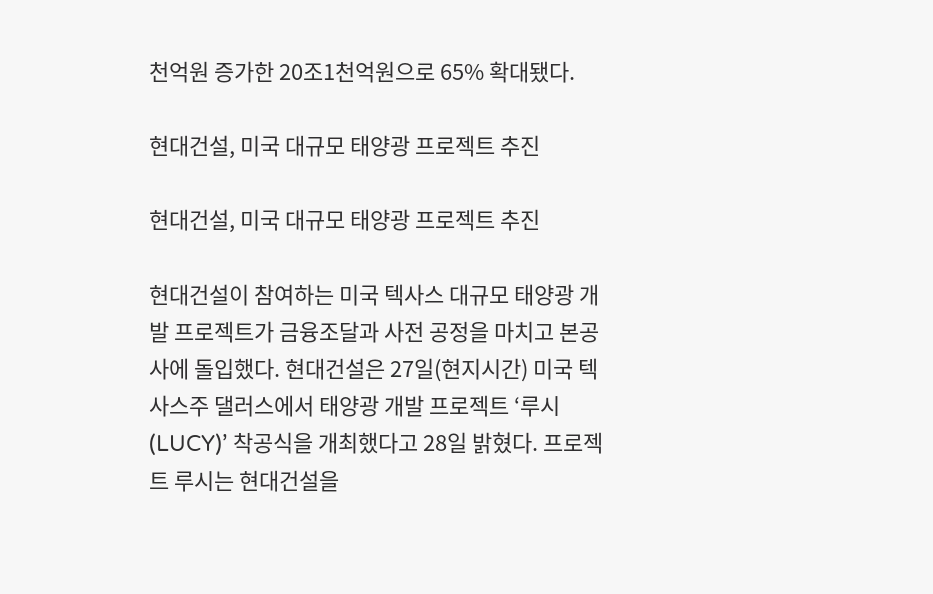천억원 증가한 20조1천억원으로 65% 확대됐다.

현대건설, 미국 대규모 태양광 프로젝트 추진

현대건설, 미국 대규모 태양광 프로젝트 추진

현대건설이 참여하는 미국 텍사스 대규모 태양광 개발 프로젝트가 금융조달과 사전 공정을 마치고 본공사에 돌입했다. 현대건설은 27일(현지시간) 미국 텍사스주 댈러스에서 태양광 개발 프로젝트 ‘루시(LUCY)’ 착공식을 개최했다고 28일 밝혔다. 프로젝트 루시는 현대건설을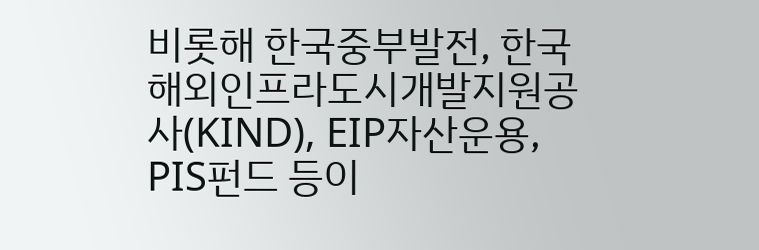비롯해 한국중부발전, 한국해외인프라도시개발지원공사(KIND), EIP자산운용, PIS펀드 등이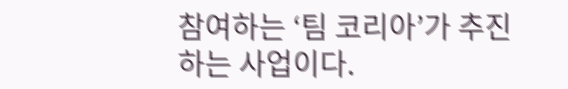참여하는 ‘팀 코리아’가 추진하는 사업이다.